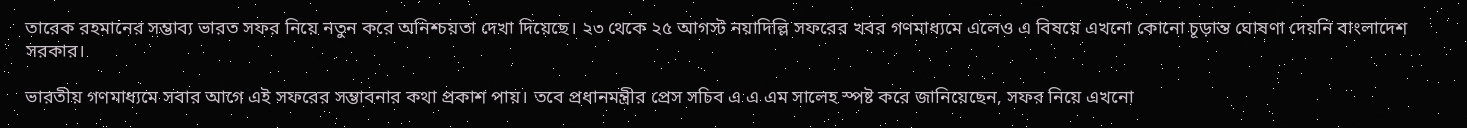তারেক রহমানের সম্ভাব্য ভারত সফর নিয়ে নতুন করে অনিশ্চয়তা দেখা দিয়েছে। ২৩ থেকে ২৫ আগস্ট নয়াদিল্লি সফরের খবর গণমাধ্যমে এলেও এ বিষয়ে এখনো কোনো চূড়ান্ত ঘোষণা দেয়নি বাংলাদেশ সরকার।

ভারতীয় গণমাধ্যমে সবার আগে এই সফরের সম্ভাবনার কথা প্রকাশ পায়। তবে প্রধানমন্ত্রীর প্রেস সচিব এ এ এম সালেহ স্পষ্ট করে জানিয়েছেন, সফর নিয়ে এখনো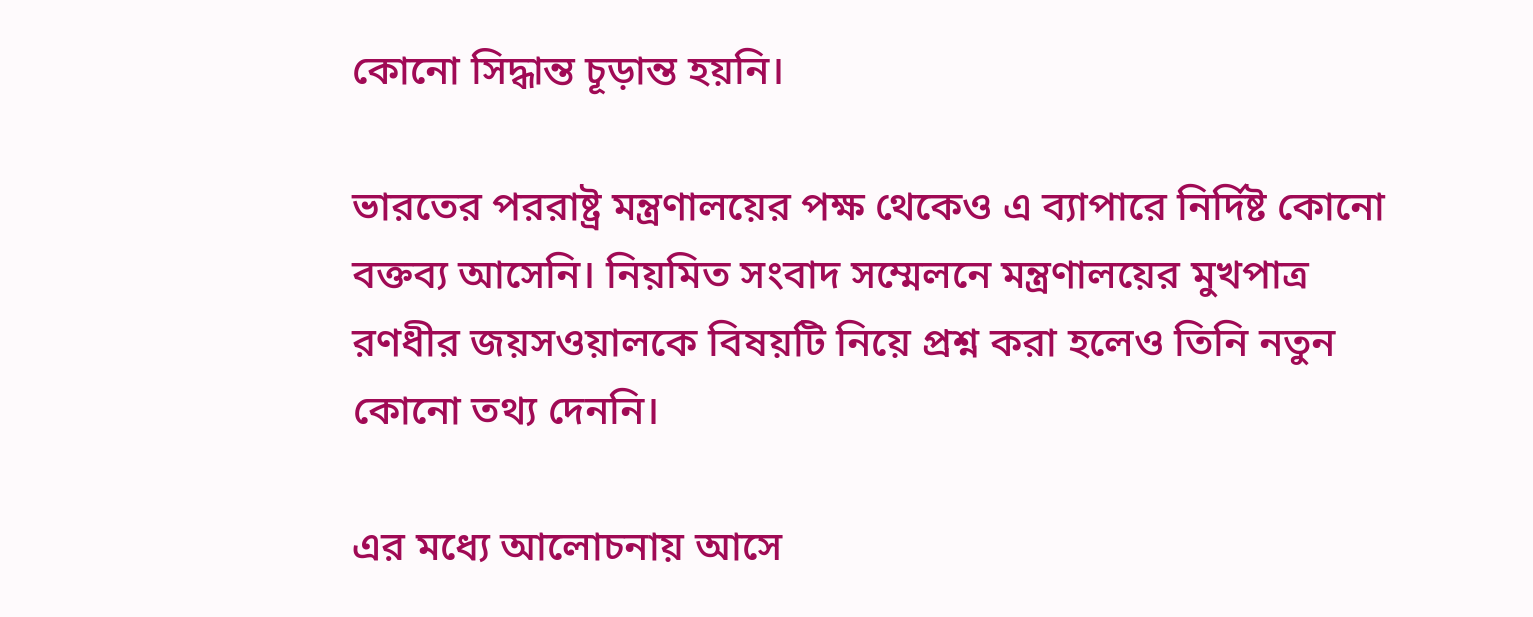কোনো সিদ্ধান্ত চূড়ান্ত হয়নি।

ভারতের পররাষ্ট্র মন্ত্রণালয়ের পক্ষ থেকেও এ ব্যাপারে নির্দিষ্ট কোনো বক্তব্য আসেনি। নিয়মিত সংবাদ সম্মেলনে মন্ত্রণালয়ের মুখপাত্র রণধীর জয়সওয়ালকে বিষয়টি নিয়ে প্রশ্ন করা হলেও তিনি নতুন কোনো তথ্য দেননি।

এর মধ্যে আলোচনায় আসে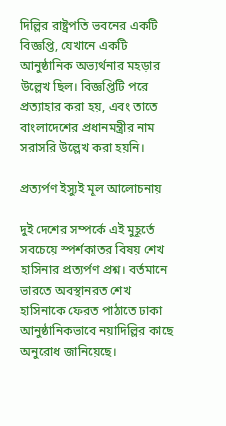দিল্লির রাষ্ট্রপতি ভবনের একটি বিজ্ঞপ্তি, যেখানে একটি আনুষ্ঠানিক অভ্যর্থনার মহড়ার উল্লেখ ছিল। বিজ্ঞপ্তিটি পরে প্রত্যাহার করা হয়, এবং তাতে বাংলাদেশের প্রধানমন্ত্রীর নাম সরাসরি উল্লেখ করা হয়নি।

প্রত্যর্পণ ইস্যুই মূল আলোচনায়

দুই দেশের সম্পর্কে এই মুহূর্তে সবচেয়ে স্পর্শকাতর বিষয় শেখ হাসিনার প্রত্যর্পণ প্রশ্ন। বর্তমানে ভারতে অবস্থানরত শেখ হাসিনাকে ফেরত পাঠাতে ঢাকা আনুষ্ঠানিকভাবে নয়াদিল্লির কাছে অনুরোধ জানিয়েছে।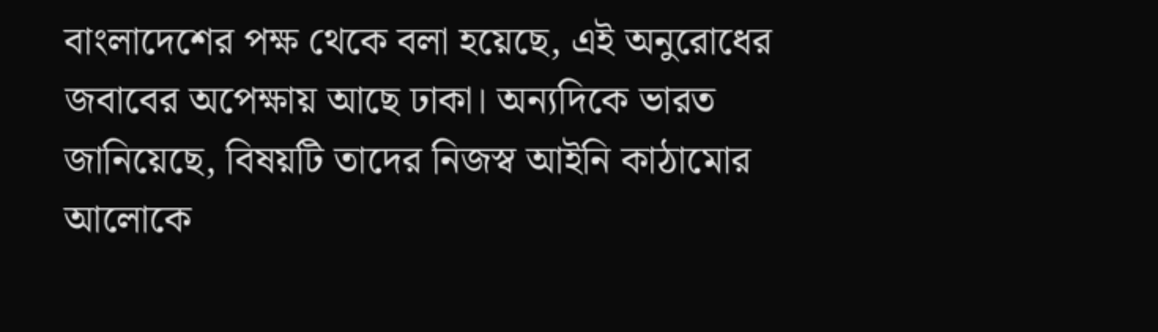বাংলাদেশের পক্ষ থেকে বলা হয়েছে, এই অনুরোধের জবাবের অপেক্ষায় আছে ঢাকা। অন্যদিকে ভারত জানিয়েছে, বিষয়টি তাদের নিজস্ব আইনি কাঠামোর আলোকে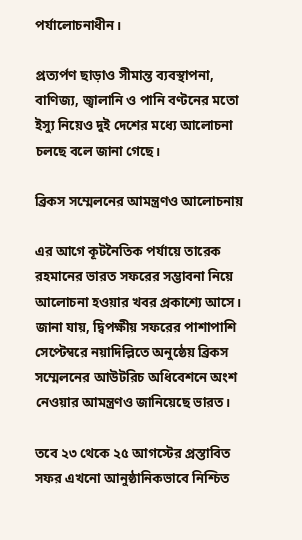পর্যালোচনাধীন।

প্রত্যর্পণ ছাড়াও সীমান্ত ব্যবস্থাপনা, বাণিজ্য, জ্বালানি ও পানি বণ্টনের মতো ইস্যু নিয়েও দুই দেশের মধ্যে আলোচনা চলছে বলে জানা গেছে।

ব্রিকস সম্মেলনের আমন্ত্রণও আলোচনায়

এর আগে কূটনৈতিক পর্যায়ে তারেক রহমানের ভারত সফরের সম্ভাবনা নিয়ে আলোচনা হওয়ার খবর প্রকাশ্যে আসে। জানা যায়, দ্বিপক্ষীয় সফরের পাশাপাশি সেপ্টেম্বরে নয়াদিল্লিতে অনুষ্ঠেয় ব্রিকস সম্মেলনের আউটরিচ অধিবেশনে অংশ নেওয়ার আমন্ত্রণও জানিয়েছে ভারত।

তবে ২৩ থেকে ২৫ আগস্টের প্রস্তাবিত সফর এখনো আনুষ্ঠানিকভাবে নিশ্চিত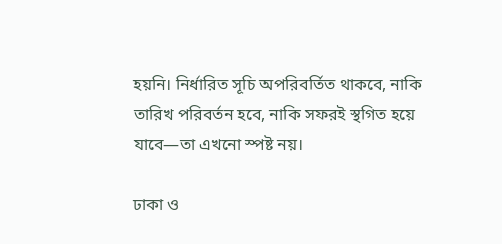হয়নি। নির্ধারিত সূচি অপরিবর্তিত থাকবে, নাকি তারিখ পরিবর্তন হবে, নাকি সফরই স্থগিত হয়ে যাবে—তা এখনো স্পষ্ট নয়।

ঢাকা ও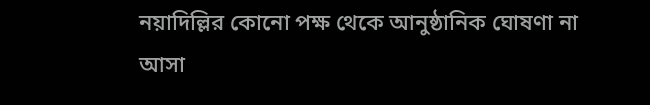নয়াদিল্লির কোনো পক্ষ থেকে আনুষ্ঠানিক ঘোষণা না আসা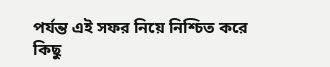পর্যন্ত এই সফর নিয়ে নিশ্চিত করে কিছু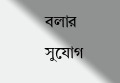বলার সুযোগ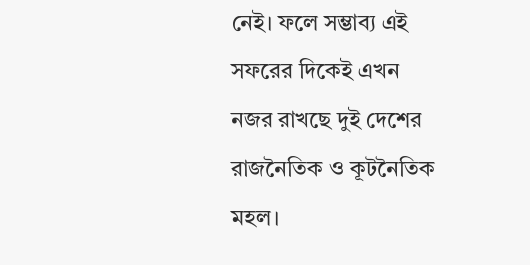নেই। ফলে সম্ভাব্য এই সফরের দিকেই এখন নজর রাখছে দুই দেশের রাজনৈতিক ও কূটনৈতিক মহল।